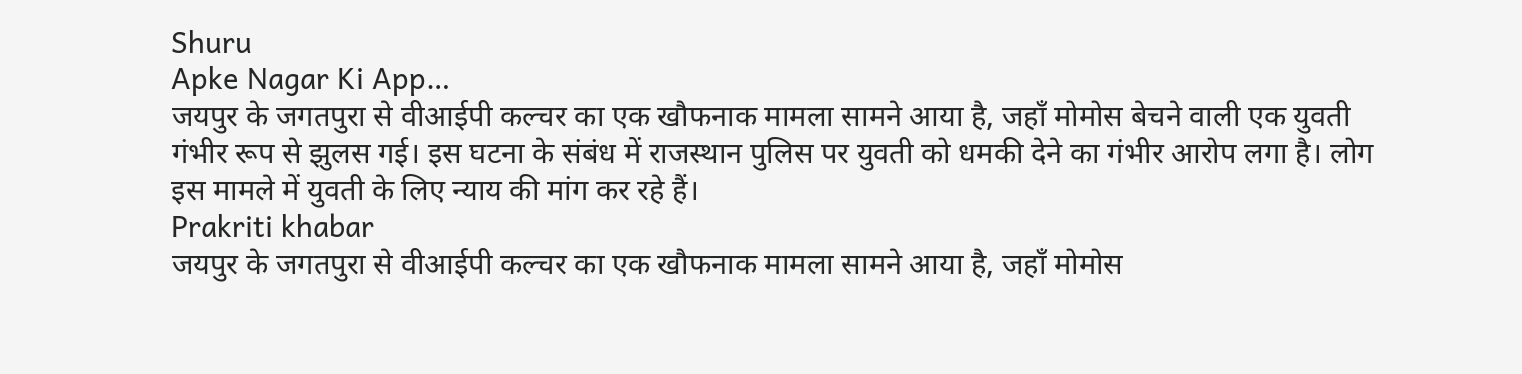Shuru
Apke Nagar Ki App…
जयपुर के जगतपुरा से वीआईपी कल्चर का एक खौफनाक मामला सामने आया है, जहाँ मोमोस बेचने वाली एक युवती गंभीर रूप से झुलस गई। इस घटना के संबंध में राजस्थान पुलिस पर युवती को धमकी देने का गंभीर आरोप लगा है। लोग इस मामले में युवती के लिए न्याय की मांग कर रहे हैं।
Prakriti khabar
जयपुर के जगतपुरा से वीआईपी कल्चर का एक खौफनाक मामला सामने आया है, जहाँ मोमोस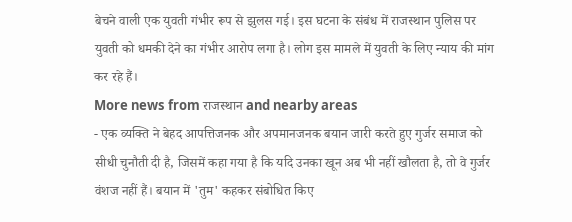बेचने वाली एक युवती गंभीर रूप से झुलस गई। इस घटना के संबंध में राजस्थान पुलिस पर युवती को धमकी देने का गंभीर आरोप लगा है। लोग इस मामले में युवती के लिए न्याय की मांग कर रहे हैं।
More news from राजस्थान and nearby areas
- एक व्यक्ति ने बेहद आपत्तिजनक और अपमानजनक बयान जारी करते हुए गुर्जर समाज को सीधी चुनौती दी है, जिसमें कहा गया है कि यदि उनका खून अब भी नहीं खौलता है, तो वे गुर्जर वंशज नहीं हैं। बयान में 'तुम' कहकर संबोधित किए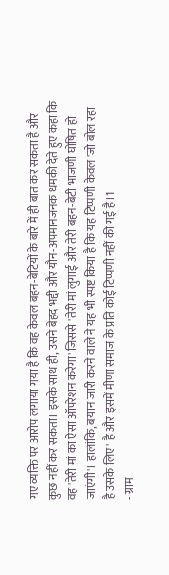गए व्यक्ति पर आरोप लगाया गया है कि वह केवल बहन-बेटियों के बारे में ही बात कर सकता है और कुछ नहीं कर सकता। इसके साथ ही, उसने बेहद भद्दी और यौन-अपमानजनक धमकी देते हुए कहा कि वह 'तेरी मां का ऐसा ऑपरेशन करेगा' जिससे 'तेरी मां लुगाई और तेरी बहन-बेटी भाजणी घोषित हो जाएंगी'। हालांकि, बयान जारी करने वाले ने यह भी स्पष्ट किया है कि यह टिप्पणी केवल 'जो बोल रहा है उसके लिए' है और इसमें मीणा समाज के प्रति कोई टिप्पणी नहीं की गई है।1
- ग्राम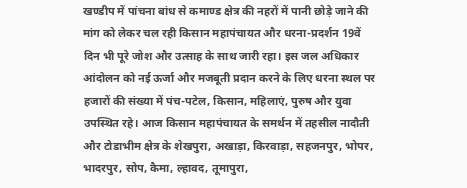खण्डीप में पांचना बांध से कमाण्ड क्षेत्र की नहरों में पानी छोड़े जाने की मांग को लेकर चल रही किसान महापंचायत और धरना-प्रदर्शन 19वें दिन भी पूरे जोश और उत्साह के साथ जारी रहा। इस जल अधिकार आंदोलन को नई ऊर्जा और मजबूती प्रदान करने के लिए धरना स्थल पर हजारों की संख्या में पंच-पटेल, किसान, महिलाएं, पुरुष और युवा उपस्थित रहे। आज किसान महापंचायत के समर्थन में तहसील नादौती और टोडाभीम क्षेत्र के शेखपुरा, अखाड़ा, किरवाड़ा, सहजनपुर, भोपर, भादरपुर, सोप, कैमा, ल्हावद, तूमापुरा,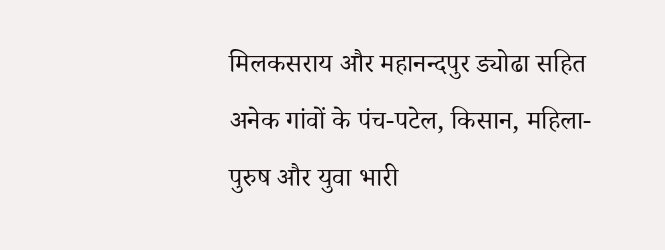मिलकसराय और महानन्दपुर ड्योढा सहित अनेक गांवों के पंच-पटेल, किसान, महिला-पुरुष और युवा भारी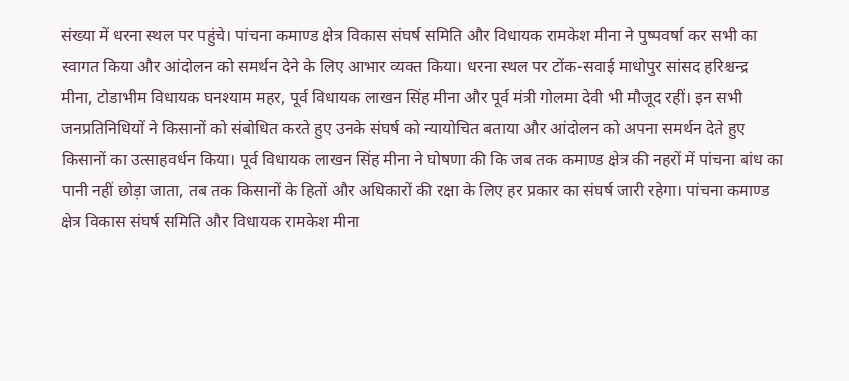संख्या में धरना स्थल पर पहुंचे। पांचना कमाण्ड क्षेत्र विकास संघर्ष समिति और विधायक रामकेश मीना ने पुष्पवर्षा कर सभी का स्वागत किया और आंदोलन को समर्थन देने के लिए आभार व्यक्त किया। धरना स्थल पर टोंक-सवाई माधोपुर सांसद हरिश्चन्द्र मीना, टोडाभीम विधायक घनश्याम महर, पूर्व विधायक लाखन सिंह मीना और पूर्व मंत्री गोलमा देवी भी मौजूद रहीं। इन सभी जनप्रतिनिधियों ने किसानों को संबोधित करते हुए उनके संघर्ष को न्यायोचित बताया और आंदोलन को अपना समर्थन देते हुए किसानों का उत्साहवर्धन किया। पूर्व विधायक लाखन सिंह मीना ने घोषणा की कि जब तक कमाण्ड क्षेत्र की नहरों में पांचना बांध का पानी नहीं छोड़ा जाता, तब तक किसानों के हितों और अधिकारों की रक्षा के लिए हर प्रकार का संघर्ष जारी रहेगा। पांचना कमाण्ड क्षेत्र विकास संघर्ष समिति और विधायक रामकेश मीना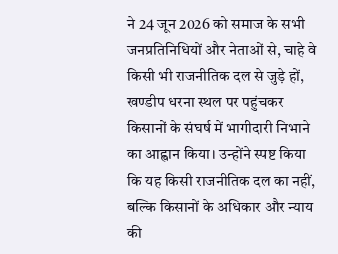ने 24 जून 2026 को समाज के सभी जनप्रतिनिधियों और नेताओं से, चाहे वे किसी भी राजनीतिक दल से जुड़े हों, खण्डीप धरना स्थल पर पहुंचकर किसानों के संघर्ष में भागीदारी निभाने का आह्वान किया। उन्होंने स्पष्ट किया कि यह किसी राजनीतिक दल का नहीं, बल्कि किसानों के अधिकार और न्याय की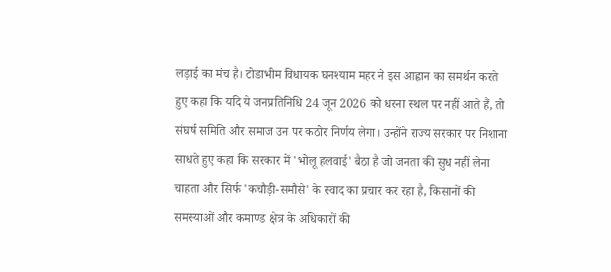लड़ाई का मंच है। टोडाभीम विधायक घनश्याम महर ने इस आह्वान का समर्थन करते हुए कहा कि यदि ये जनप्रतिनिधि 24 जून 2026 को धरना स्थल पर नहीं आते हैं, तो संघर्ष समिति और समाज उन पर कठोर निर्णय लेगा। उन्होंने राज्य सरकार पर निशाना साधते हुए कहा कि सरकार में 'भोलू हलवाई' बैठा है जो जनता की सुध नहीं लेना चाहता और सिर्फ 'कचौड़ी-समौसे' के स्वाद का प्रचार कर रहा है, किसानों की समस्याओं और कमाण्ड क्षेत्र के अधिकारों की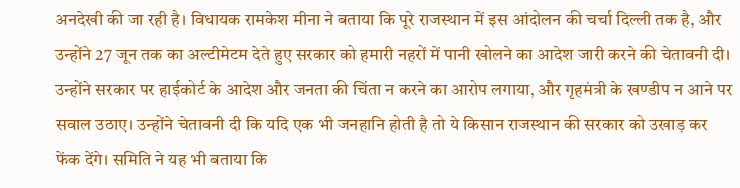अनदेखी की जा रही है। विधायक रामकेश मीना ने बताया कि पूरे राजस्थान में इस आंदोलन की चर्चा दिल्ली तक है, और उन्होंने 27 जून तक का अल्टीमेटम देते हुए सरकार को हमारी नहरों में पानी खोलने का आदेश जारी करने की चेतावनी दी। उन्होंने सरकार पर हाईकोर्ट के आदेश और जनता की चिंता न करने का आरोप लगाया, और गृहमंत्री के खण्डीप न आने पर सवाल उठाए। उन्होंने चेतावनी दी कि यदि एक भी जनहानि होती है तो ये किसान राजस्थान की सरकार को उखाड़ कर फेंक देंगे। समिति ने यह भी बताया कि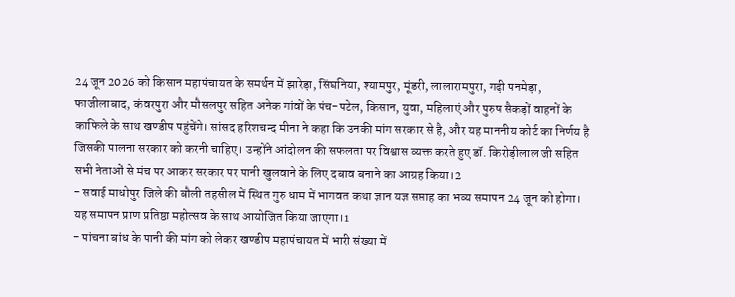24 जून 2026 को किसान महापंचायत के समर्थन में झारेड़ा, सिंघनिया, श्यामपुर, मूंडरी, लालारामपुरा, गढ़ी पनमेड़ा, फाजीलाबाद, कंवरपुरा और मौसलपुर सहित अनेक गांवों के पंच-पटेल, किसान, युवा, महिलाएं और पुरुष सैकड़ों वाहनों के काफिले के साथ खण्डीप पहुंचेंगे। सांसद हरिशचन्द मीना ने कहा कि उनकी मांग सरकार से है, और यह माननीय कोर्ट का निर्णय है जिसकी पालना सरकार को करनी चाहिए। उन्होंने आंदोलन की सफलता पर विश्वास व्यक्त करते हुए डॉ. किरोड़ीलाल जी सहित सभी नेताओं से मंच पर आकर सरकार पर पानी खुलवाने के लिए दबाव बनाने का आग्रह किया।2
- सवाई माधोपुर जिले की बौली तहसील में स्थित गुरु धाम में भागवत कथा ज्ञान यज्ञ सप्ताह का भव्य समापन 24 जून को होगा। यह समापन प्राण प्रतिष्ठा महोत्सव के साथ आयोजित किया जाएगा।1
- पांचना बांध के पानी की मांग को लेकर खण्डीप महापंचायत में भारी संख्या में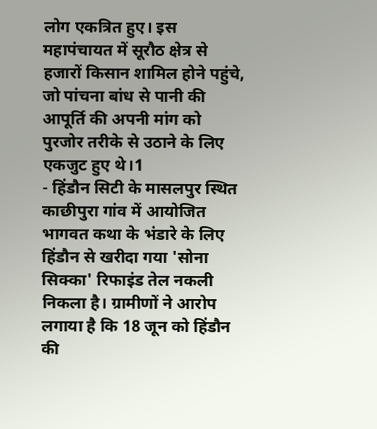लोग एकत्रित हुए। इस महापंचायत में सूरौठ क्षेत्र से हजारों किसान शामिल होने पहुंचे, जो पांचना बांध से पानी की आपूर्ति की अपनी मांग को पुरजोर तरीके से उठाने के लिए एकजुट हुए थे।1
- हिंडौन सिटी के मासलपुर स्थित काछीपुरा गांव में आयोजित भागवत कथा के भंडारे के लिए हिंडौन से खरीदा गया 'सोना सिक्का' रिफाइंड तेल नकली निकला है। ग्रामीणों ने आरोप लगाया है कि 18 जून को हिंडौन की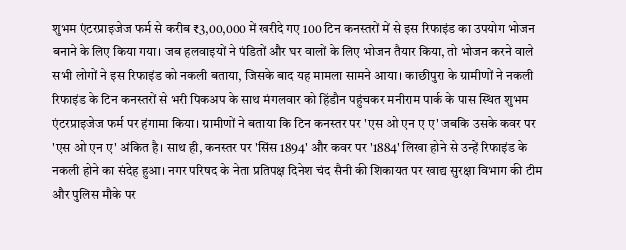शुभम एंटरप्राइजेज फर्म से करीब ₹3,00,000 में खरीदे गए 100 टिन कनस्तरों में से इस रिफाइंड का उपयोग भोजन बनाने के लिए किया गया। जब हलवाइयों ने पंडितों और घर वालों के लिए भोजन तैयार किया, तो भोजन करने वाले सभी लोगों ने इस रिफाइंड को नकली बताया, जिसके बाद यह मामला सामने आया। काछीपुरा के ग्रामीणों ने नकली रिफाइंड के टिन कनस्तरों से भरी पिकअप के साथ मंगलवार को हिंडौन पहुंचकर मनीराम पार्क के पास स्थित शुभम एंटरप्राइजेज फर्म पर हंगामा किया। ग्रामीणों ने बताया कि टिन कनस्तर पर 'एस ओ एन ए ए' जबकि उसके कवर पर 'एस ओ एन ए' अंकित है। साथ ही, कनस्तर पर 'सिंस 1894' और कवर पर '1884' लिखा होने से उन्हें रिफाइंड के नकली होने का संदेह हुआ। नगर परिषद के नेता प्रतिपक्ष दिनेश चंद सैनी की शिकायत पर खाद्य सुरक्षा विभाग की टीम और पुलिस मौके पर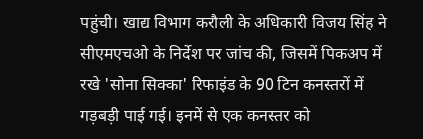पहुंची। खाद्य विभाग करौली के अधिकारी विजय सिंह ने सीएमएचओ के निर्देश पर जांच की, जिसमें पिकअप में रखे 'सोना सिक्का' रिफाइंड के 90 टिन कनस्तरों में गड़बड़ी पाई गई। इनमें से एक कनस्तर को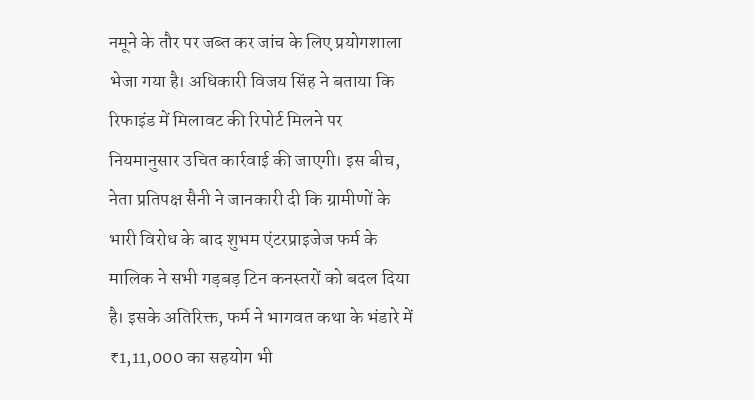नमूने के तौर पर जब्त कर जांच के लिए प्रयोगशाला भेजा गया है। अधिकारी विजय सिंह ने बताया कि रिफाइंड में मिलावट की रिपोर्ट मिलने पर नियमानुसार उचित कार्रवाई की जाएगी। इस बीच, नेता प्रतिपक्ष सैनी ने जानकारी दी कि ग्रामीणों के भारी विरोध के बाद शुभम एंटरप्राइजेज फर्म के मालिक ने सभी गड़बड़ टिन कनस्तरों को बदल दिया है। इसके अतिरिक्त, फर्म ने भागवत कथा के भंडारे में ₹1,11,000 का सहयोग भी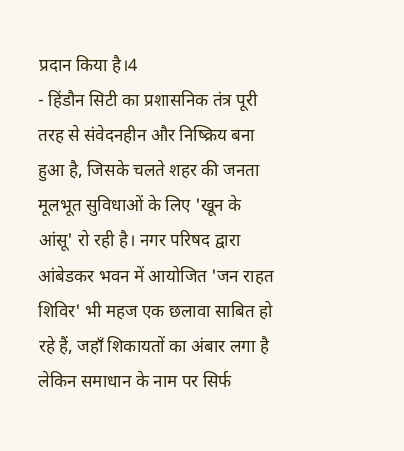प्रदान किया है।4
- हिंडौन सिटी का प्रशासनिक तंत्र पूरी तरह से संवेदनहीन और निष्क्रिय बना हुआ है, जिसके चलते शहर की जनता मूलभूत सुविधाओं के लिए 'खून के आंसू' रो रही है। नगर परिषद द्वारा आंबेडकर भवन में आयोजित 'जन राहत शिविर' भी महज एक छलावा साबित हो रहे हैं, जहाँ शिकायतों का अंबार लगा है लेकिन समाधान के नाम पर सिर्फ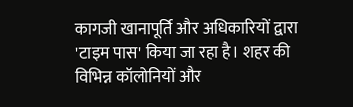कागजी खानापूर्ति और अधिकारियों द्वारा 'टाइम पास' किया जा रहा है। शहर की विभिन्न कॉलोनियों और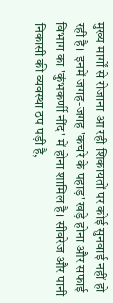मुख्य मार्गों से रोजाना आ रही शिकायतों पर कोई सुनवाई नहीं हो रही है। इनमें जगह-जगह 'कचरे के पहाड़' खड़े होना और सफाई विभाग का 'कुंभकर्णी नींद' में होना शामिल है। सीवरेज और पानी निकासी की व्यवस्था ठप पड़ी है,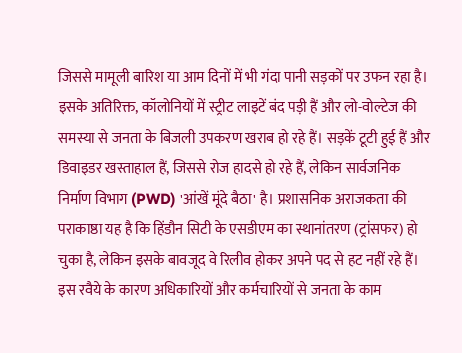जिससे मामूली बारिश या आम दिनों में भी गंदा पानी सड़कों पर उफन रहा है। इसके अतिरिक्त, कॉलोनियों में स्ट्रीट लाइटें बंद पड़ी हैं और लो-वोल्टेज की समस्या से जनता के बिजली उपकरण खराब हो रहे हैं। सड़कें टूटी हुई हैं और डिवाइडर खस्ताहाल हैं, जिससे रोज हादसे हो रहे हैं, लेकिन सार्वजनिक निर्माण विभाग (PWD) 'आंखें मूंदे बैठा' है। प्रशासनिक अराजकता की पराकाष्ठा यह है कि हिंडौन सिटी के एसडीएम का स्थानांतरण (ट्रांसफर) हो चुका है, लेकिन इसके बावजूद वे रिलीव होकर अपने पद से हट नहीं रहे हैं। इस रवैये के कारण अधिकारियों और कर्मचारियों से जनता के काम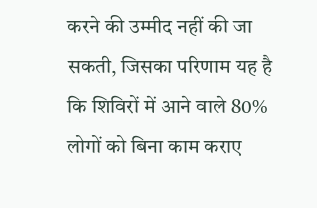करने की उम्मीद नहीं की जा सकती, जिसका परिणाम यह है कि शिविरों में आने वाले 80% लोगों को बिना काम कराए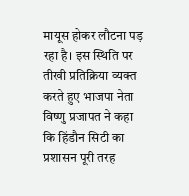मायूस होकर लौटना पड़ रहा है। इस स्थिति पर तीखी प्रतिक्रिया व्यक्त करते हुए भाजपा नेता विष्णु प्रजापत ने कहा कि हिंडौन सिटी का प्रशासन पूरी तरह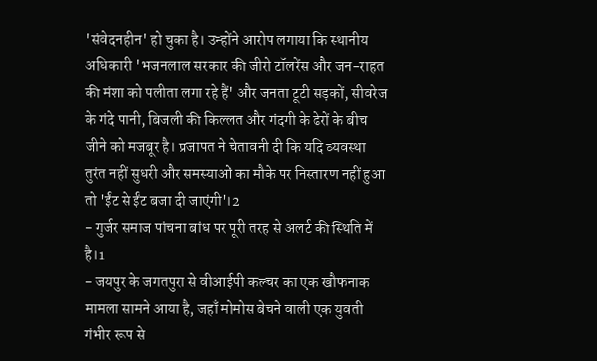'संवेदनहीन' हो चुका है। उन्होंने आरोप लगाया कि स्थानीय अधिकारी 'भजनलाल सरकार की जीरो टॉलरेंस और जन-राहत की मंशा को पलीता लगा रहे हैं' और जनता टूटी सड़कों, सीवरेज के गंदे पानी, बिजली की किल्लत और गंदगी के ढेरों के बीच जीने को मजबूर है। प्रजापत ने चेतावनी दी कि यदि व्यवस्था तुरंत नहीं सुधरी और समस्याओं का मौके पर निस्तारण नहीं हुआ तो 'ईंट से ईंट बजा दी जाएंगी'।2
- गुर्जर समाज पांचना बांध पर पूरी तरह से अलर्ट की स्थिति में है।1
- जयपुर के जगतपुरा से वीआईपी कल्चर का एक खौफनाक मामला सामने आया है, जहाँ मोमोस बेचने वाली एक युवती गंभीर रूप से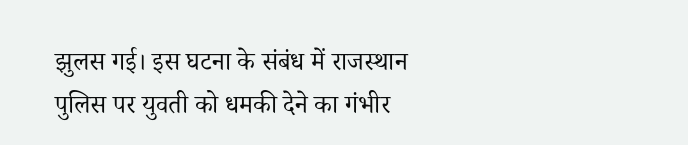झुलस गई। इस घटना के संबंध में राजस्थान पुलिस पर युवती को धमकी देने का गंभीर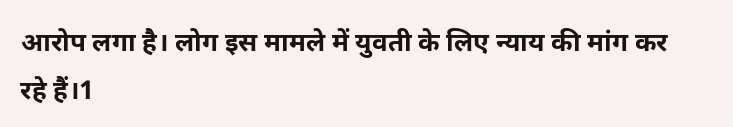आरोप लगा है। लोग इस मामले में युवती के लिए न्याय की मांग कर रहे हैं।1